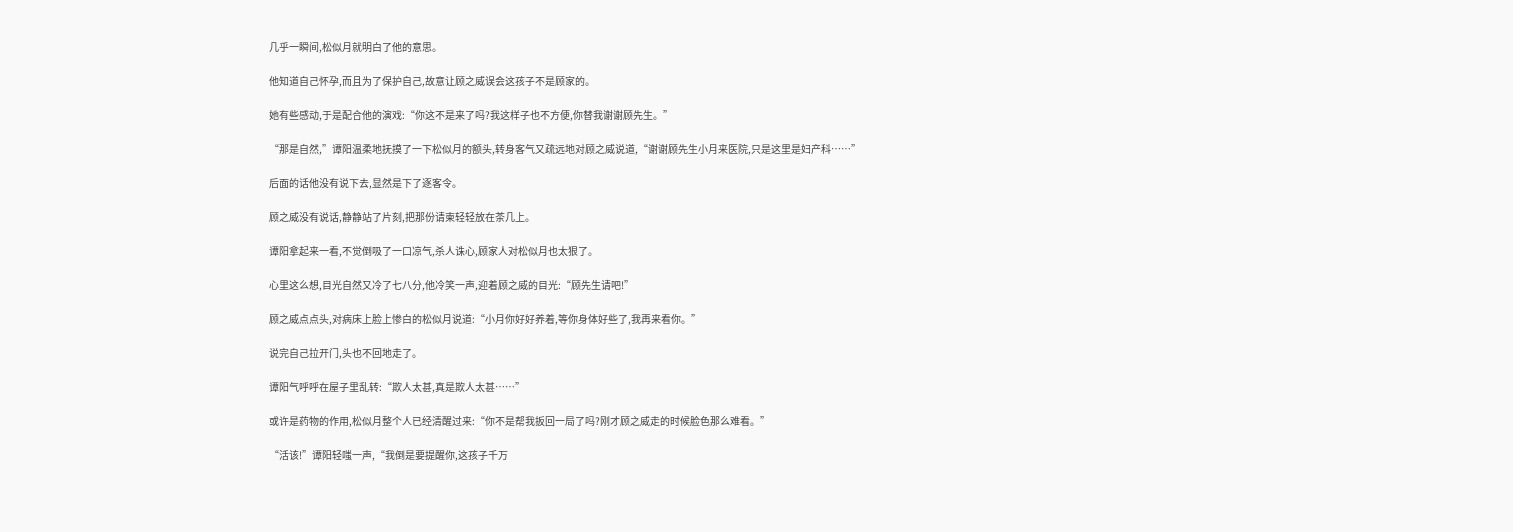几乎一瞬间,松似月就明白了他的意思。

他知道自己怀孕,而且为了保护自己,故意让顾之威误会这孩子不是顾家的。

她有些感动,于是配合他的演戏:“你这不是来了吗?我这样子也不方便,你替我谢谢顾先生。”

“那是自然,”谭阳温柔地抚摸了一下松似月的额头,转身客气又疏远地对顾之威说道,“谢谢顾先生小月来医院,只是这里是妇产科……”

后面的话他没有说下去,显然是下了逐客令。

顾之威没有说话,静静站了片刻,把那份请柬轻轻放在茶几上。

谭阳拿起来一看,不觉倒吸了一口凉气,杀人诛心,顾家人对松似月也太狠了。

心里这么想,目光自然又冷了七八分,他冷笑一声,迎着顾之威的目光:“顾先生请吧!”

顾之威点点头,对病床上脸上惨白的松似月说道:“小月你好好养着,等你身体好些了,我再来看你。”

说完自己拉开门,头也不回地走了。

谭阳气呼呼在屋子里乱转:“欺人太甚,真是欺人太甚……”

或许是药物的作用,松似月整个人已经清醒过来:“你不是帮我扳回一局了吗?刚才顾之威走的时候脸色那么难看。”

“活该!”谭阳轻嗤一声,“我倒是要提醒你,这孩子千万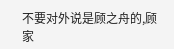不要对外说是顾之舟的,顾家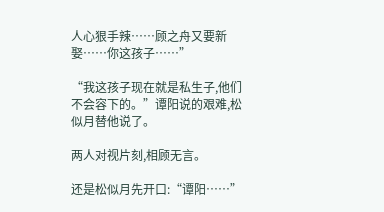人心狠手辣……顾之舟又要新娶……你这孩子……”

“我这孩子现在就是私生子,他们不会容下的。”谭阳说的艰难,松似月替他说了。

两人对视片刻,相顾无言。

还是松似月先开口:“谭阳……”